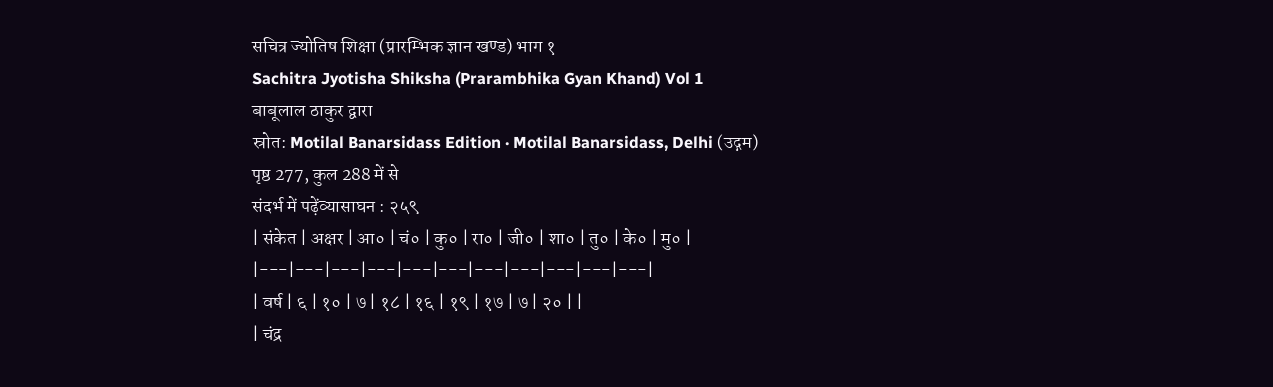सचित्र ज्योतिष शिक्षा (प्रारम्भिक ज्ञान खण्ड) भाग १
Sachitra Jyotisha Shiksha (Prarambhika Gyan Khand) Vol 1
बाबूलाल ठाकुर द्वारा
स्रोत: Motilal Banarsidass Edition · Motilal Banarsidass, Delhi (उद्गम)
पृष्ठ 277, कुल 288 में से
संदर्भ में पढ़ेंव्यासाघन : २५९
| संकेत | अक्षर | आ० | चं० | कु० | रा० | जी० | शा० | तु० | के० | मु० |
|---|---|---|---|---|---|---|---|---|---|---|
| वर्ष | ६ | १० | ७ | १८ | १६ | १९ | १७ | ७ | २० | |
| चंद्र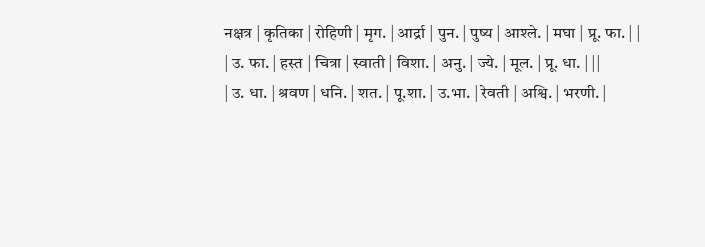नक्षत्र | कृतिका | रोहिणी | मृग. | आर्द्रा | पुन. | पुष्य | आश्ले. | मघा | प्रू. फा. | |
| उ. फा. | हस्त | चित्रा | स्वाती | विशा. | अनु. | ज्ये. | मूल. | प्रू. धा. | ||
| उ. धा. | श्रवण | धनि. | शत. | पू.शा. | उ.भा. | रेवती | अश्वि. | भरणी. |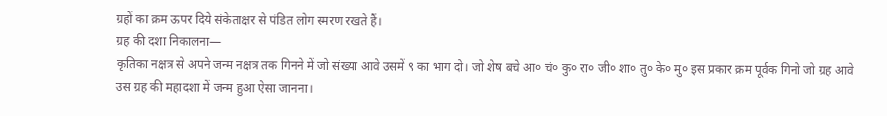ग्रहों का क्रम ऊपर दिये संकेताक्षर से पंडित लोग स्मरण रखते हैं।
ग्रह की दशा निकालना—
कृतिका नक्षत्र से अपने जन्म नक्षत्र तक गिनने में जो संख्या आवे उसमें ९ का भाग दो। जो शेष बचे आ० चं० कु० रा० जी० शा० तु० के० मु० इस प्रकार क्रम पूर्वक गिनो जो ग्रह आवे उस ग्रह की महादशा में जन्म हुआ ऐसा जानना।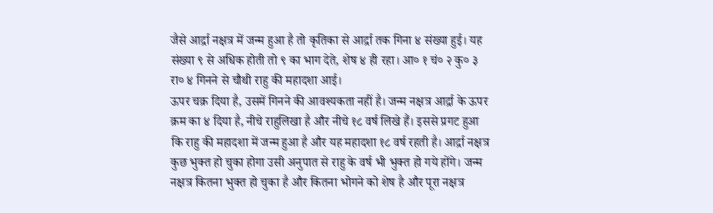जैसे आर्द्रा नक्षत्र में जन्म हुआ है तो कृतिका से आर्द्रा तक गिना ४ संख्या हुई। यह संख्या ९ से अधिक होती तो ९ का भाग देते, शेष ४ ही रहा। आ० १ चं० २ कु० ३ रा० ४ गिनने से चौथी राहु की महादशा आई।
ऊपर चक्र दिया है, उसमें गिनने की आवश्यकता नहीं है। जन्म नक्षत्र आर्द्रा के ऊपर क्रम का ४ दिया है, नीचे राहुलिखा है और नीचे १८ वर्ष लिखे हैं। इससे प्रगट हुआ कि राहु की महादशा में जन्म हुआ है और यह महादशा १८ वर्ष रहती है। आर्द्रा नक्षत्र कुछ भुक्त हो चुका होगा उसी अनुपात से राहु के वर्ष भी भुक्त हो गये होंगे। जन्म नक्षत्र कितना भुक्त हो चुका है और कितना भोगने को शेष है और पूरा नक्षत्र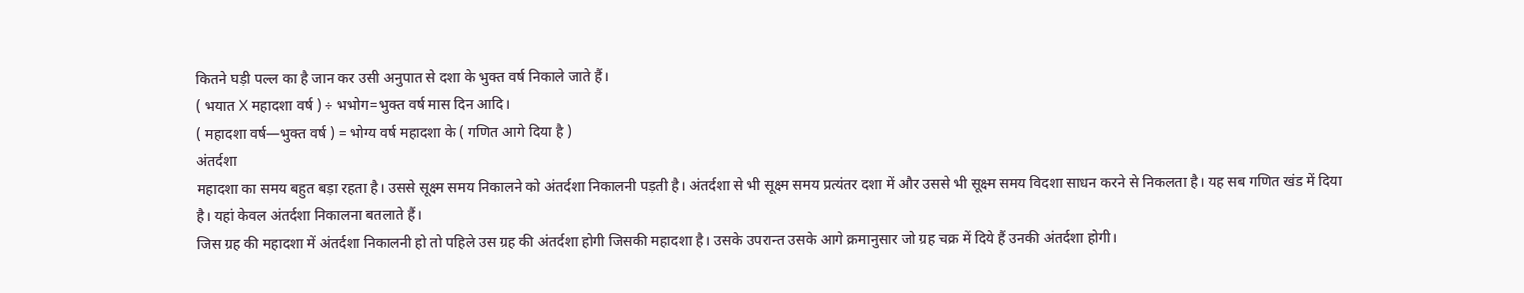कितने घड़ी पल्ल का है जान कर उसी अनुपात से दशा के भुक्त वर्ष निकाले जाते हैं।
( भयात X महादशा वर्ष ) ÷ भभोग=भुक्त वर्ष मास दिन आदि।
( महादशा वर्ष—भुक्त वर्ष ) = भोग्य वर्ष महादशा के ( गणित आगे दिया है )
अंतर्दशा
महादशा का समय बहुत बड़ा रहता है। उससे सूक्ष्म समय निकालने को अंतर्दशा निकालनी पड़ती है। अंतर्दशा से भी सूक्ष्म समय प्रत्यंतर दशा में और उससे भी सूक्ष्म समय विदशा साधन करने से निकलता है। यह सब गणित खंड में दिया है। यहां केवल अंतर्दशा निकालना बतलाते हैं।
जिस ग्रह की महादशा में अंतर्दशा निकालनी हो तो पहिले उस ग्रह की अंतर्दशा होगी जिसकी महादशा है। उसके उपरान्त उसके आगे क्रमानुसार जो ग्रह चक्र में दिये हैं उनकी अंतर्दशा होगी।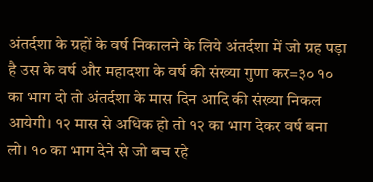अंतर्दशा के ग्रहों के वर्ष निकालने के लिये अंतर्दशा में जो ग्रह पड़ा है उस के वर्ष और महादशा के वर्ष की संख्या गुणा कर=३० १० का भाग दो तो अंतर्दशा के मास दिन आदि की संख्या निकल आयेगी। १२ मास से अधिक हो तो १२ का भाग देकर वर्ष बना लो। १० का भाग देने से जो बच रहे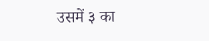उसमें ३ का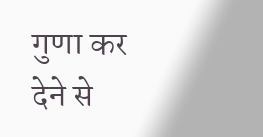गुणा कर देने से